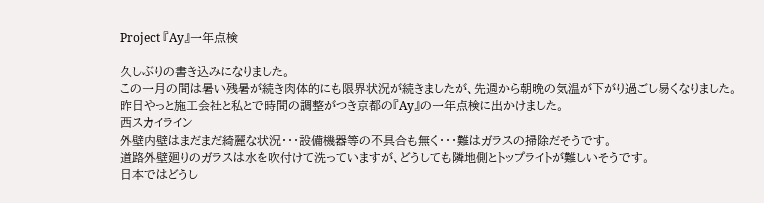Project 『Ay』一年点検

久しぶりの書き込みになりました。
この一月の間は暑い残暑が続き肉体的にも限界状況が続きましたが、先週から朝晩の気温が下がり過ごし易くなりました。
昨日やっと施工会社と私とで時間の調整がつき京都の『Ay』の一年点検に出かけました。
西スカイライン
外壁内壁はまだまだ綺麗な状況・・・設備機器等の不具合も無く・・・難はガラスの掃除だそうです。
道路外壁廻りのガラスは水を吹付けて洗っていますが、どうしても隣地側とトップライトが難しいそうです。
日本ではどうし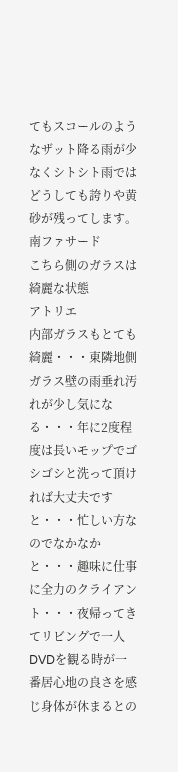てもスコールのようなザット降る雨が少なくシトシト雨ではどうしても誇りや黄砂が残ってします。
南ファサード
こちら側のガラスは綺麗な状態
アトリエ
内部ガラスもとても綺麗・・・東隣地側ガラス壁の雨垂れ汚れが少し気になる・・・年に2度程度は長いモップでゴシゴシと洗って頂ければ大丈夫ですと・・・忙しい方なのでなかなかと・・・趣味に仕事に全力のクライアント・・・夜帰ってきてリビングで一人DVDを観る時が一番居心地の良さを感じ身体が休まるとの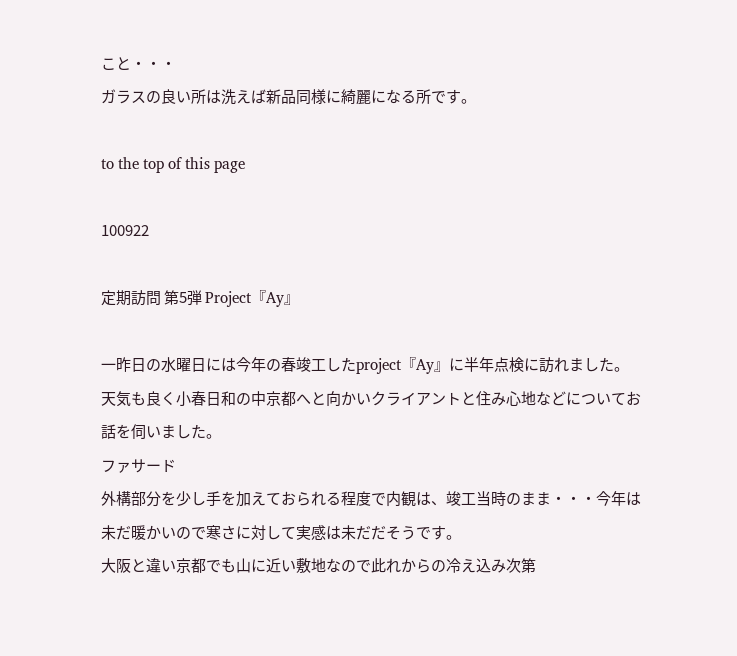こと・・・
ガラスの良い所は洗えば新品同様に綺麗になる所です。

to the top of this page

100922

定期訪問 第5弾 Project『Ay』

一昨日の水曜日には今年の春竣工したproject『Ay』に半年点検に訪れました。
天気も良く小春日和の中京都へと向かいクライアントと住み心地などについてお話を伺いました。
ファサード
外構部分を少し手を加えておられる程度で内観は、竣工当時のまま・・・今年は未だ暖かいので寒さに対して実感は未だだそうです。
大阪と違い京都でも山に近い敷地なので此れからの冷え込み次第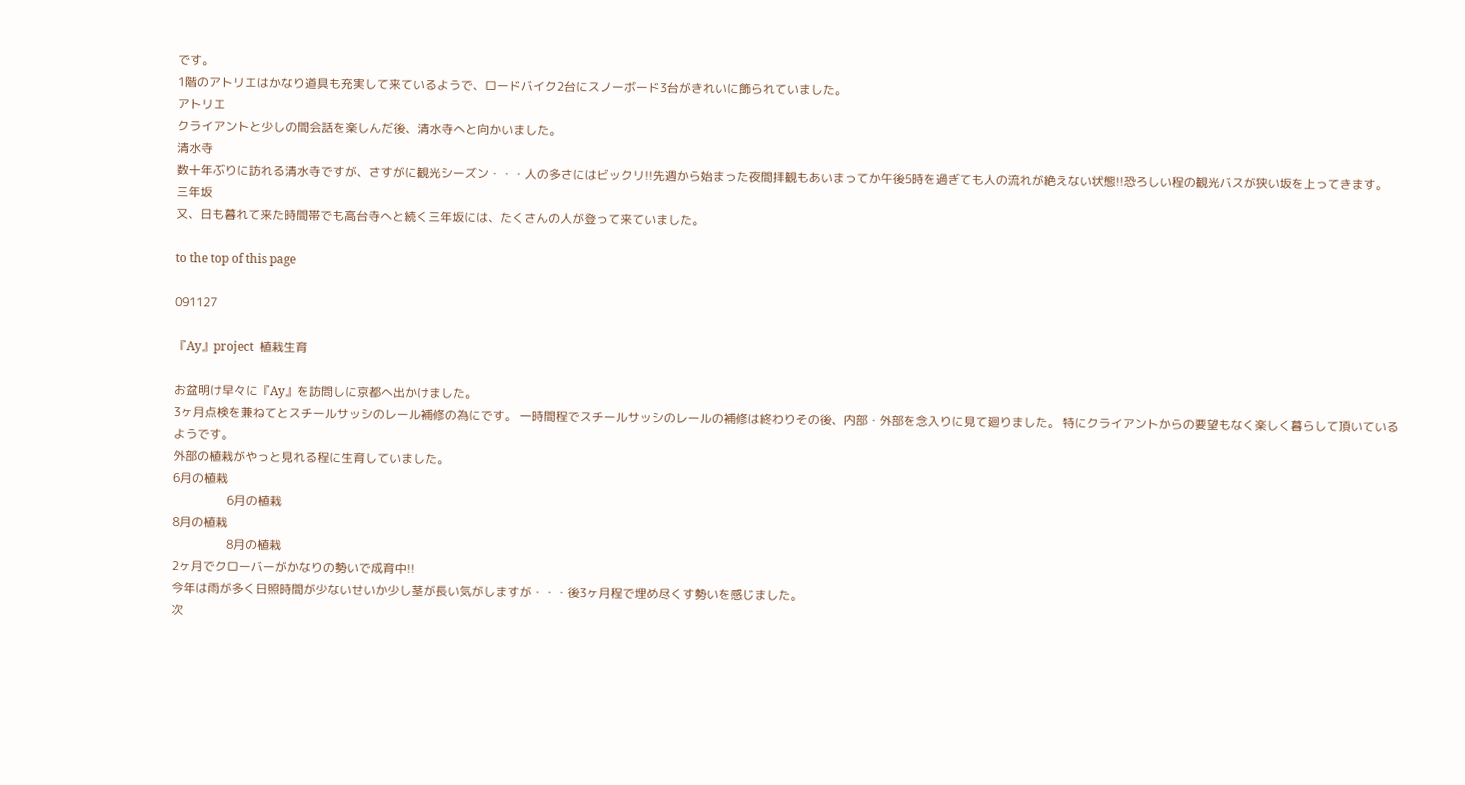です。
1階のアトリエはかなり道具も充実して来ているようで、ロードバイク2台にスノーボード3台がきれいに飾られていました。
アトリエ
クライアントと少しの間会話を楽しんだ後、清水寺へと向かいました。
清水寺
数十年ぶりに訪れる清水寺ですが、さすがに観光シーズン・・・人の多さにはビックリ!!先週から始まった夜間拝観もあいまってか午後5時を過ぎても人の流れが絶えない状態!!恐ろしい程の観光バスが狭い坂を上ってきます。
三年坂
又、日も暮れて来た時間帯でも高台寺へと続く三年坂には、たくさんの人が登って来ていました。

to the top of this page

091127

『Ay』project  植栽生育

お盆明け早々に『Ay』を訪問しに京都へ出かけました。
3ヶ月点検を兼ねてとスチールサッシのレール補修の為にです。 一時間程でスチールサッシのレールの補修は終わりその後、内部・外部を念入りに見て廻りました。 特にクライアントからの要望もなく楽しく暮らして頂いているようです。
外部の植栽がやっと見れる程に生育していました。
6月の植栽
                  6月の植栽
8月の植栽
                  8月の植栽
2ヶ月でクローバーがかなりの勢いで成育中!!
今年は雨が多く日照時間が少ないせいか少し茎が長い気がしますが・・・後3ヶ月程で埋め尽くす勢いを感じました。
次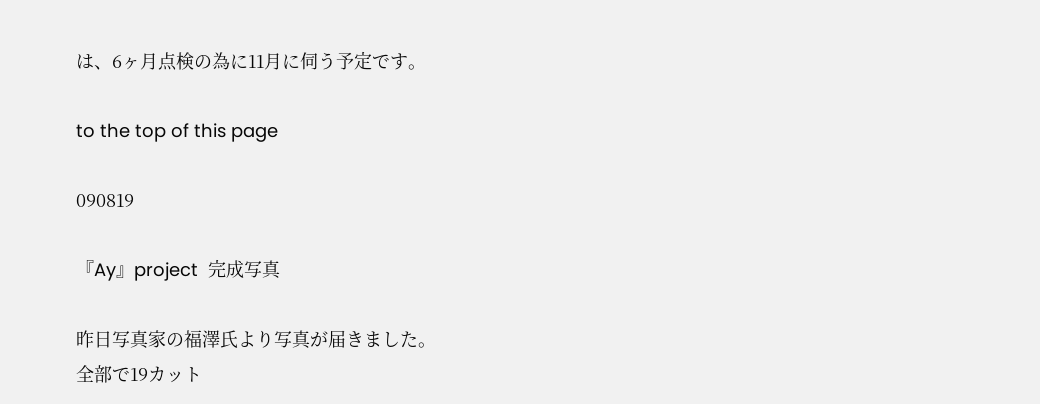は、6ヶ月点検の為に11月に伺う予定です。

to the top of this page

090819

『Ay』project  完成写真

昨日写真家の福澤氏より写真が届きました。
全部で19カット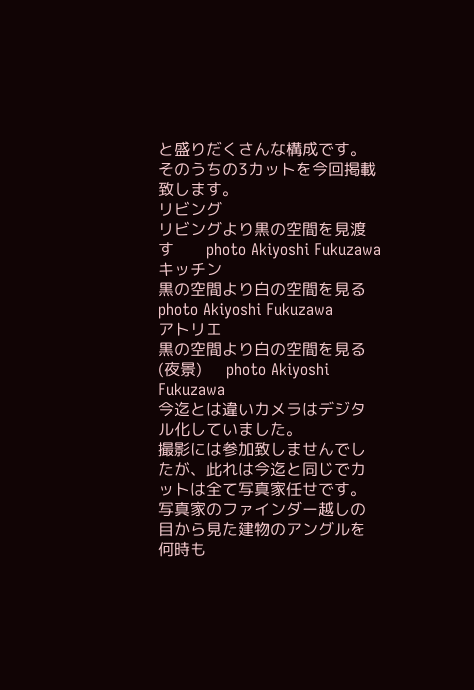と盛りだくさんな構成です。そのうちの3カットを今回掲載致します。
リビング
リビングより黒の空間を見渡す        photo Akiyoshi Fukuzawa
キッチン
黒の空間より白の空間を見る          photo Akiyoshi Fukuzawa
アトリエ
黒の空間より白の空間を見る (夜景)      photo Akiyoshi Fukuzawa
今迄とは違いカメラはデジタル化していました。
撮影には参加致しませんでしたが、此れは今迄と同じでカットは全て写真家任せです。
写真家のファインダー越しの目から見た建物のアングルを何時も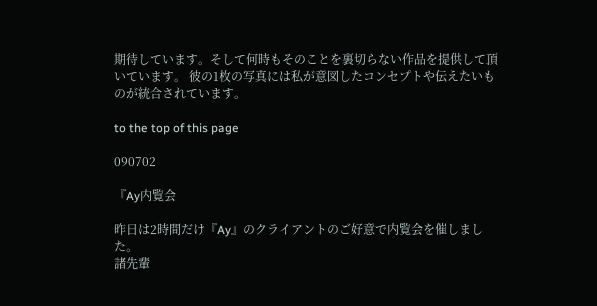期待しています。そして何時もそのことを裏切らない作品を提供して頂いています。 彼の1枚の写真には私が意図したコンセプトや伝えたいものが統合されています。

to the top of this page

090702

『Ay内覧会

昨日は2時間だけ『Ay』のクライアントのご好意で内覧会を催しました。
諸先輩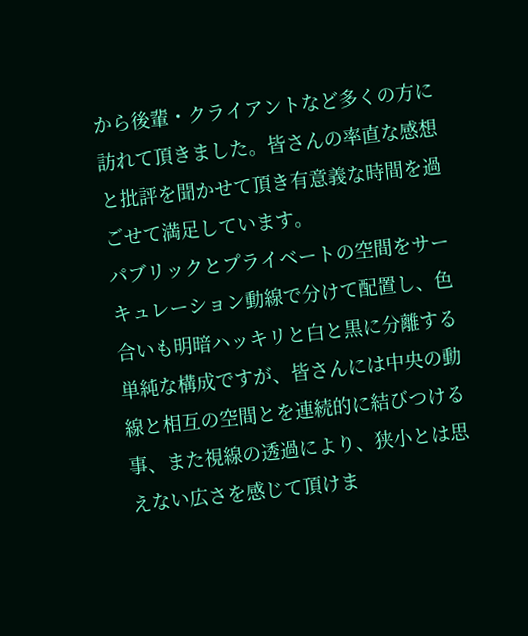から後輩・クライアントなど多くの方に訪れて頂きました。皆さんの率直な感想と批評を聞かせて頂き有意義な時間を過ごせて満足しています。
パブリックとプライベートの空間をサーキュレーション動線で分けて配置し、色合いも明暗ハッキリと白と黒に分離する単純な構成ですが、皆さんには中央の動線と相互の空間とを連続的に結びつける事、また視線の透過により、狭小とは思えない広さを感じて頂けま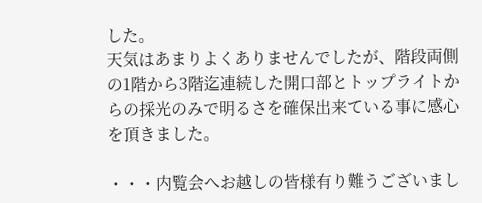した。
天気はあまりよくありませんでしたが、階段両側の1階から3階迄連続した開口部とトップライトからの採光のみで明るさを確保出来ている事に感心を頂きました。

・・・内覧会へお越しの皆様有り難うございまし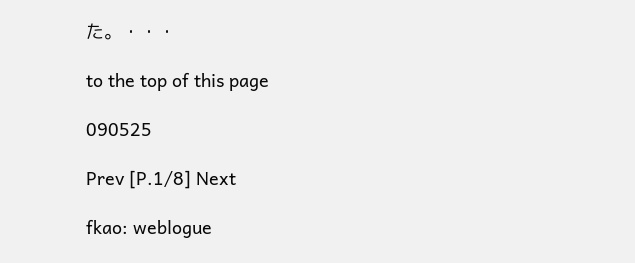た。・・・

to the top of this page

090525

Prev [P.1/8] Next

fkao: weblogue